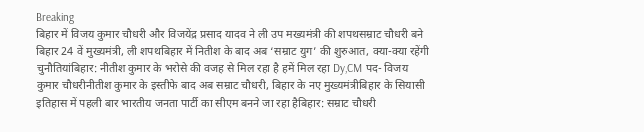Breaking
बिहार में विजय कुमार चौधरी और विजयेंद्र प्रसाद यादव ने ली उप मख्यमंत्री की शपथसम्राट चौधरी बने बिहार 24 वें मुख्यमंत्री, ली शपथबिहार में नितीश के बाद अब ‘सम्राट युग’ की शुरुआत, क्या-क्या रहेंगी चुनौतियांबिहार: नीतीश कुमार के भरोसे की वजह से मिल रहा है हमें मिल रहा Dy,CM पद- विजय कुमार चौधरीनीतीश कुमार के इस्तीफे बाद अब सम्राट चौधरी, बिहार के नए मुख्यमंत्रीबिहार के सियासी इतिहास में पहली बार भारतीय जनता पार्टी का सीएम बनने जा रहा हैबिहार: सम्राट चौधरी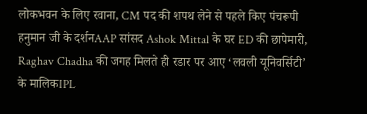लोकभवन के लिए रवाना, CM पद की शपथ लेने से पहले किए पंचरूपी हनुमान जी के दर्शनAAP सांसद Ashok Mittal के घर ED की छापेमारी, Raghav Chadha की जगह मिलते ही रडार पर आए ‘लवली यूनिवर्सिटी’ के मालिकIPL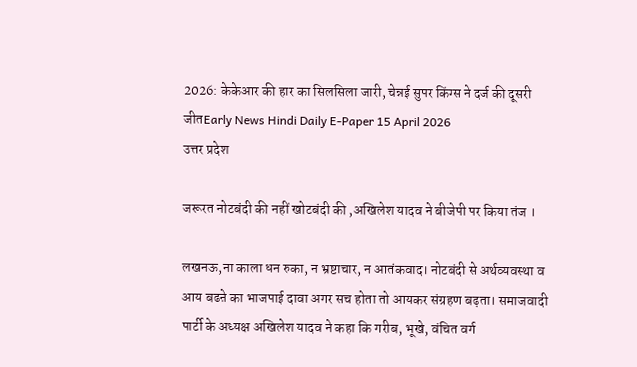2026: केकेआर की हार का सिलसिला जारी, चेन्नई सुपर किंग्स ने दर्ज की दूसरी जीतEarly News Hindi Daily E-Paper 15 April 2026
उत्तर प्रदेश

जरूरत नोटबंदी की नहीं खोटबंदी की ,अखिलेश यादव ने बीजेपी पर किया तंज ।

लखनऊ,ना काला धन रुका, न भ्रष्टाचार, न आतंकवाद। नोटबंदी से अर्थव्यवस्था व आय बढऩे का भाजपाई दावा अगर सच होता तो आयकर संग्रहण बढ़ता। समाजवादी पार्टी के अध्यक्ष अखिलेश यादव ने कहा कि गरीब, भूखे, वंचित वर्ग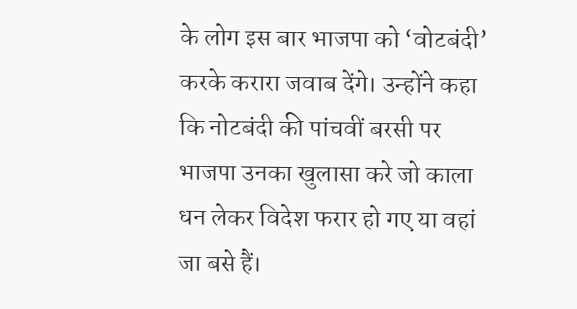के लोग इस बार भाजपा को ‘वोटबंदी’ करके करारा जवाब देंगे। उन्होंने कहा कि नोटबंदी की पांचवीं बरसी पर भाजपा उनका खुलासा करे जो काला धन लेकर विदेश फरार हो गए या वहां जा बसे हैं।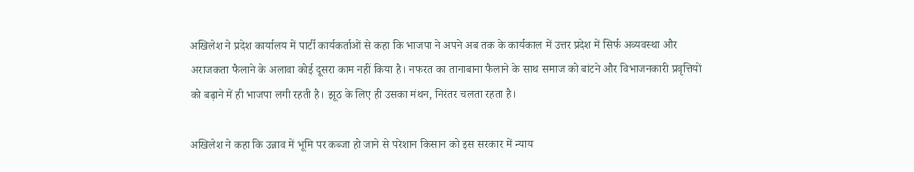अखिलेश ने प्रदेश कार्यालय में पार्टी कार्यकर्ताओं से कहा कि भाजपा ने अपने अब तक के कार्यकाल में उत्तर प्रदेश में सिर्फ अव्यवस्था और अराजकता फैलाने के अलावा कोई दूसरा काम नहीं किया है। नफरत का तानाबाना फैलाने के साथ समाज को बांटने और विभाजनकारी प्रवृत्तियों को बढ़ाने में ही भाजपा लगी रहती है। झूठ के लिए ही उसका मंथन, निरंतर चलता रहता है।

अखिलेश ने कहा कि उन्नाव में भूमि पर कब्जा हो जाने से परेशान किसान को इस सरकार में न्याय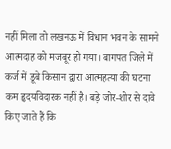नहीं मिला तो लखनऊ में विधान भवन के सामने आत्मदाह को मजबूर हो गया। बागपत जिले में कर्ज में डूबे किसान द्वारा आत्महत्या की घटना कम हृदयविदारक नहीं है। बड़े जोर-शोर से दावे किए जाते हैं कि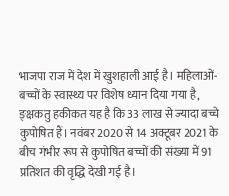भाजपा राज में देश में खुशहाली आई है। महिलाओं-बच्चों के स्वास्थ्य पर विशेष ध्यान दिया गया है, ङ्क्षकतु हकीकत यह है कि 33 लाख से ज्यादा बच्चे कुपोषित हैं। नवंबर 2020 से 14 अक्टूबर 2021 के बीच गंभीर रूप से कुपोषित बच्चों की संख्या में 91 प्रतिशत की वृद्धि देखी गई है।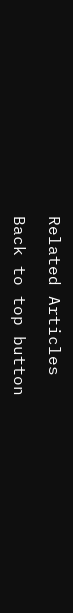Related Articles

Back to top button